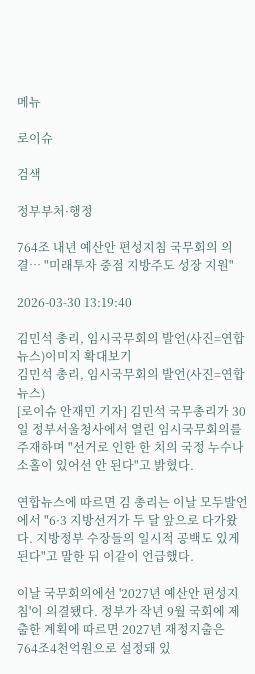메뉴

로이슈

검색

정부부처·행정

764조 내년 예산안 편성지침 국무회의 의결… "미래투자 중점 지방주도 성장 지원"

2026-03-30 13:19:40

김민석 총리, 임시국무회의 발언(사진=연합뉴스)이미지 확대보기
김민석 총리, 임시국무회의 발언(사진=연합뉴스)
[로이슈 안재민 기자] 김민석 국무총리가 30일 정부서울청사에서 열린 임시국무회의를 주재하며 "선거로 인한 한 치의 국정 누수나 소홀이 있어선 안 된다"고 밝혔다.

연합뉴스에 따르면 김 총리는 이날 모두발언에서 "6·3 지방선거가 두 달 앞으로 다가왔다. 지방정부 수장들의 일시적 공백도 있게 된다"고 말한 뒤 이같이 언급했다.

이날 국무회의에선 '2027년 예산안 편성지침'이 의결됐다. 정부가 작년 9월 국회에 제출한 계획에 따르면 2027년 재정지출은 764조4천억원으로 설정돼 있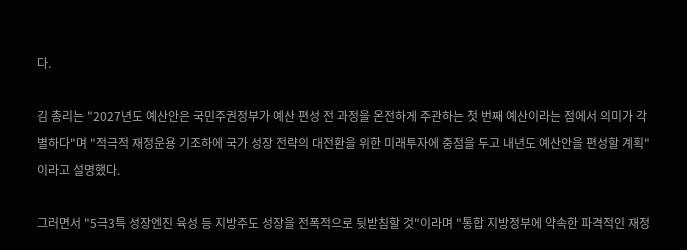다.

김 총리는 "2027년도 예산안은 국민주권정부가 예산 편성 전 과정을 온전하게 주관하는 첫 번째 예산이라는 점에서 의미가 각별하다"며 "적극적 재정운용 기조하에 국가 성장 전략의 대전환을 위한 미래투자에 중점을 두고 내년도 예산안을 편성할 계획"이라고 설명했다.

그러면서 "5극3특 성장엔진 육성 등 지방주도 성장을 전폭적으로 뒷받침할 것"이라며 "통합 지방정부에 약속한 파격적인 재정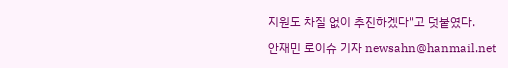지원도 차질 없이 추진하겠다"고 덧붙였다.

안재민 로이슈 기자 newsahn@hanmail.net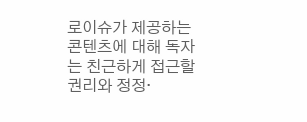로이슈가 제공하는 콘텐츠에 대해 독자는 친근하게 접근할 권리와 정정·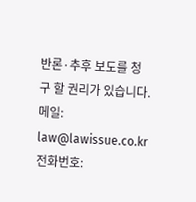반론·추후 보도를 청구 할 권리가 있습니다.
메일: law@lawissue.co.kr 전화번호: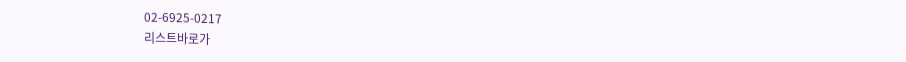02-6925-0217
리스트바로가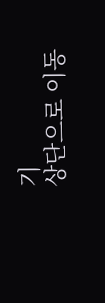기
상단으로 이동